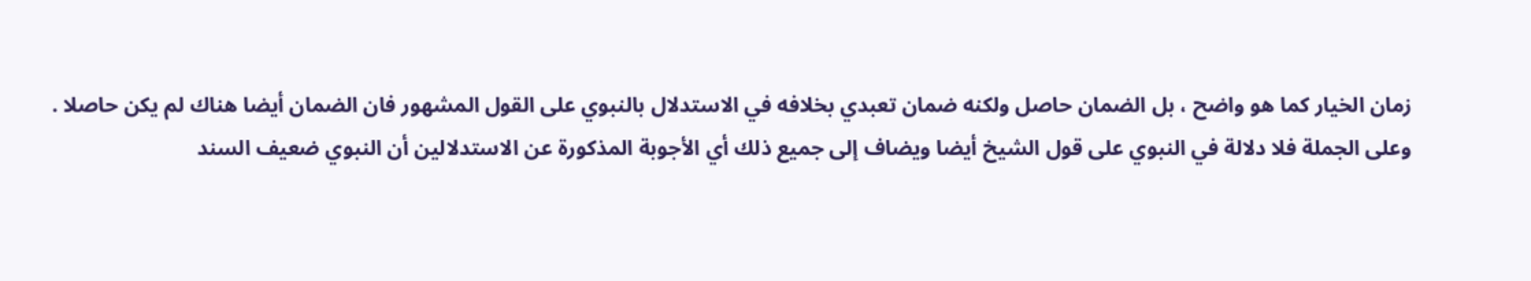زمان الخيار كما هو واضح ، بل الضمان حاصل ولكنه ضمان تعبدي بخلافه في الاستدلال بالنبوي على القول المشهور فان الضمان أيضا هناك لم يكن حاصلا .
وعلى الجملة فلا دلالة في النبوي على قول الشيخ أيضا ويضاف إلى جميع ذلك أي الأجوبة المذكورة عن الاستدلالين أن النبوي ضعيف السند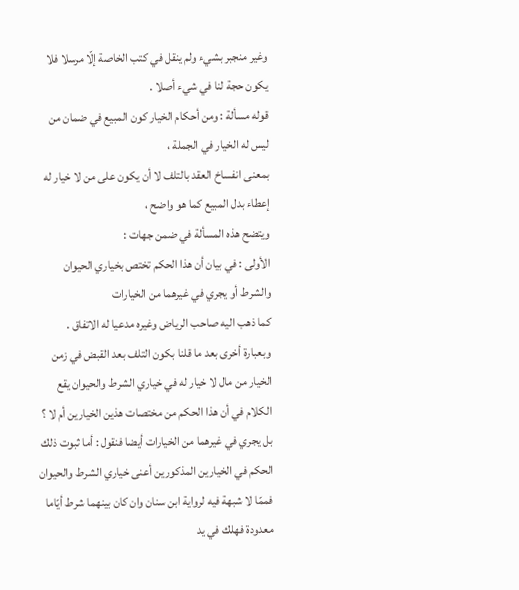وغير منجبر بشيء ولم ينقل في كتب الخاصة إلّا مرسلا فلا يكون حجة لنا في شيء أصلا .
قوله مسألة : ومن أحكام الخيار كون المبيع في ضمان من ليس له الخيار في الجملة ،
بمعنى انفساخ العقد بالتلف لا أن يكون على من لا خيار له إعطاء بدل المبيع كما هو واضح ،
ويتضح هذه المسألة في ضمن جهات :
الأولى : في بيان أن هذا الحكم تختص بخياري الحيوان والشرط أو يجري في غيرهما من الخيارات
كما ذهب اليه صاحب الرياض وغيره مدعيا له الاتفاق .
وبعبارة أخرى بعد ما قلنا بكون التلف بعد القبض في زمن الخيار من مال لا خيار له في خياري الشرط والحيوان يقع الكلام في أن هذا الحكم من مختصات هذين الخيارين أم لا ؟ بل يجري في غيرهما من الخيارات أيضا فنقول : أما ثبوت ذلك الحكم في الخيارين المذكورين أعنى خياري الشرط والحيوان فممّا لا شبهة فيه لرواية ابن سنان وان كان بينهما شرط أيّاما معدودة فهلك في يد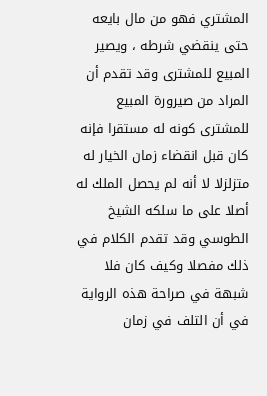المشتري فهو من مال بايعه حتى ينقضي شرطه ، ويصير المبيع للمشترى وقد تقدم أن المراد من صيرورة المبيع للمشترى كونه له مستقرا فإنه كان قبل انقضاء زمان الخيار له متزلزلا لا أنه لم يحصل الملك له أصلا على ما سلكه الشيخ الطوسي وقد تقدم الكلام في ذلك مفصلا وكيف كان فلا شبهة في صراحة هذه الرواية في أن التلف في زمان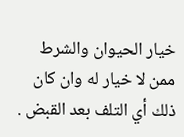خيار الحيوان والشرط ممن لا خيار له وان كان ذلك أي التلف بعد القبض .